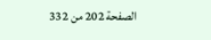الصفحة 202 من 332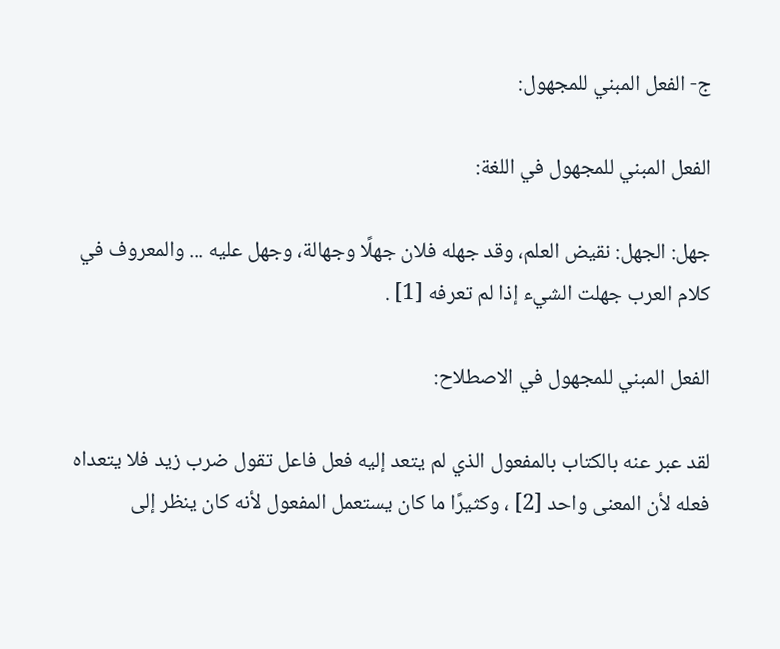ج- الفعل المبني للمجهول:

الفعل المبني للمجهول في اللغة:

جهل: الجهل: نقيض العلم، وقد جهله فلان جهلًا وجهالة، وجهل عليه ... والمعروف في كلام العرب جهلت الشيء إذا لم تعرفه [1] .

الفعل المبني للمجهول في الاصطلاح:

لقد عبر عنه بالكتاب بالمفعول الذي لم يتعد إليه فعل فاعل تقول ضرب زيد فلا يتعداه فعله لأن المعنى واحد [2] ، وكثيرًا ما كان يستعمل المفعول لأنه كان ينظر إلى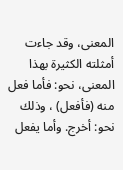المعنى، وقد جاءت أمثلته الكثيرة بهذا المعنى، نحو: فأما فعل منه (فأفعل) ، وذلك نحو: أخرج. وأما يفعل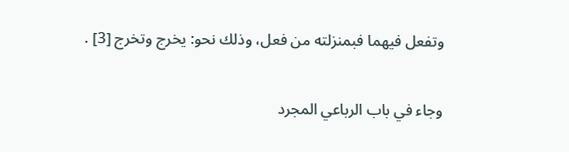وتفعل فيهما فبمنزلته من فعل، وذلك نحو: يخرج وتخرج [3] .

وجاء في باب الرباعي المجرد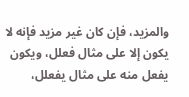والمزيد، فإن كان غير مزيد فإنه لا يكون إلا على مثال فعلل، ويكون يفعل منه على مثال يفعلل،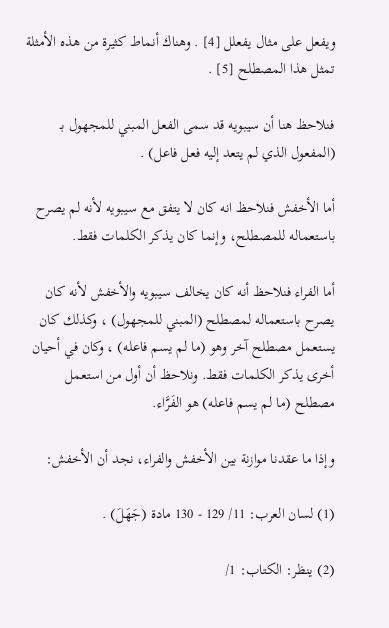ويفعل على مثال يفعلل [4] . وهناك أنماط كثيرة من هذه الأمثلة تمثل هذا المصطلح [5] .

فنلاحظ هنا أن سيبويه قد سمى الفعل المبني للمجهول بـ (المفعول الذي لم يتعد إليه فعل فاعل) .

أما الأخفش فنلاحظ انه كان لا يتفق مع سيبويه لأنه لم يصرح باستعماله للمصطلح، وإنما كان يذكر الكلمات فقط.

أما الفراء فنلاحظ أنه كان يخالف سيبويه والأخفش لأنه كان يصرح باستعماله لمصطلح (المبني للمجهول) ، وكذلك كان يستعمل مصطلح آخر وهو (ما لم يسم فاعله) ، وكان في أحيان أخرى يذكر الكلمات فقط. ونلاحظ أن أول من استعمل مصطلح (ما لم يسم فاعله) هو الفَرَّاء.

وإذا ما عقدنا موازنة بين الأخفش والفراء، نجد أن الأخفش:

(1) لسان العرب: 11/ 129 - 130 مادة (جَهَلَ) .

(2) ينظر: الكتاب: 1/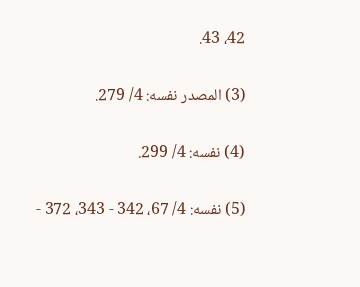42، 43.

(3) المصدر نفسه: 4/ 279.

(4) نفسه: 4/ 299.

(5) نفسه: 4/ 67، 342 - 343، 372 -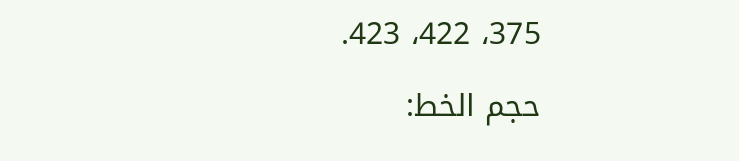375، 422، 423.

حجم الخط: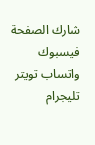شارك الصفحة
فيسبوك واتساب تويتر تليجرام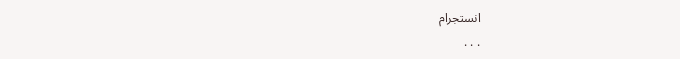انستجرام
. . .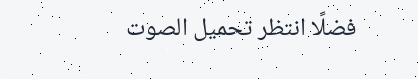فضلًا انتظر تحميل الصوت